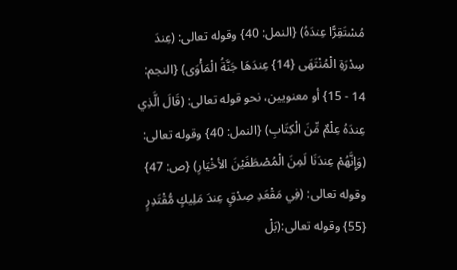مُسْتَقِرًّا عِندَهُ) {النمل: 40} وقوله تعالى: (عِندَ سِدْرَةِ الْمُنْتَهَى {14} عِندَهَا جَنَّةُ الْمَأْوَى) {النجم: 14 - 15} أو معنويين، نحو قوله تعالى: (قَالَ الَّذِي عِندَهُ عِلْمٌ مِّنَ الْكِتَابِ) {النمل: 40} وقوله تعالى: (وَإِنَّهُمْ عِندَنَا لَمِنَ الْمُصْطَفَيْنَ الأخْيَارِ) {ص: 47} وقوله تعالى: (فِي مَقْعَدِ صِدْقٍ عِندَ مَلِيكٍ مُّقْتَدِرٍ {55} وقوله تعالى:(بَلْ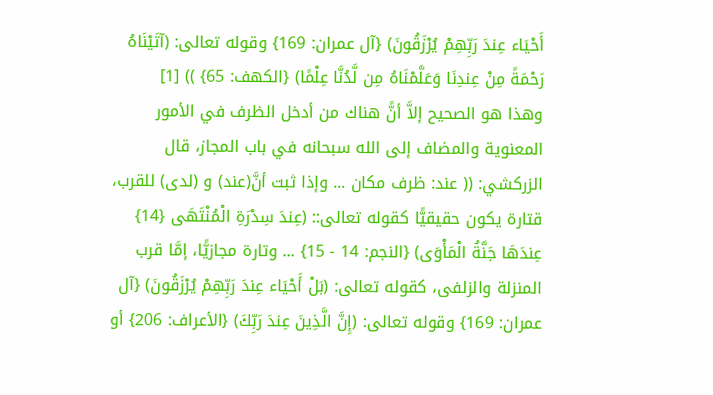أَحْيَاء عِندَ رَبِّهِمْ يُرْزَقُونَ) {آل عمران: 169} وقوله تعالى: (آتَيْنَاهُ رَحْمَةً مِنْ عِندِنَا وَعَلَّمْنَاهُ مِن لَّدُنَّا عِلْمًا) {الكهف: 65} )) [1]
وهذا هو الصحيح إلاَّ أنًّ هناك من أدخل الظرف في الأمور المعنوية والمضاف إلى الله سبحانه في باب المجاز، قال الزركشي: (( عند: ظرف مكان ... وإذا ثبت أنَّ(عند) و (لدى) للقرب، قتارة يكون حقيقيًّا كقوله تعالى:: (عِندَ سِدْرَةِ الْمُنْتَهَى {14} عِندَهَا جَنَّةُ الْمَأْوَى) {النجم: 14 - 15} ... وتارة مجازيًّا، إمَّا قرب المنزلة والزلفى، كقوله تعالى: (بَلْ أَحْيَاء عِندَ رَبِّهِمْ يُرْزَقُونَ) {آل عمران: 169} وقوله تعالى: (إِنَّ الَّذِينَ عِندَ رَبِّكَ) {الأعراف: 206} أو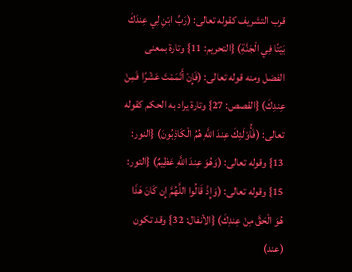قرب التشريف كقوله تعالى: (رَبِّ ابْنِ لِي عِندَكَ بَيْتًا فِي الْجَنَّةِ) {التحريم: 11} وتارة بمعنى الفضل ومنه قوله تعالى: (فَإِنْ أَتْمَمْتَ عَشْرًا فَمِنْ عِندِكَ) {القصص: 27} وتارة يراد به الحكم كقوله تعالى: (فَأُوْلَئِكَ عِندَ اللَّهِ هُمُ الْكَاذِبُونَ) {النور: 13} وقوله تعالى: (وَهُوَ عِندَ اللَّهِ عَظِيمٌ) {التور: 15} وقوله تعالى: (وَإِذْ قَالُوا اللَّهُمَّ إِن كَانَ هَذَا هُوَ الْحَقَّ مِنْ عِندِكَ) {الأنفال: 32} وقد تكون (عند)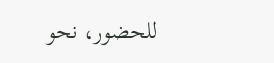للحضور، نحو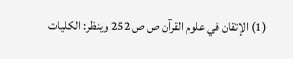(1) الإتقان في علوم القرآن ص ص 252 وينظر: الكليات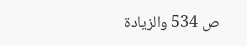ص 534 والزيادة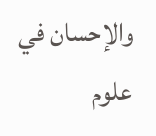والإحسان في علوم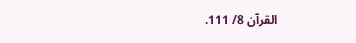القرآن 8/ 111.